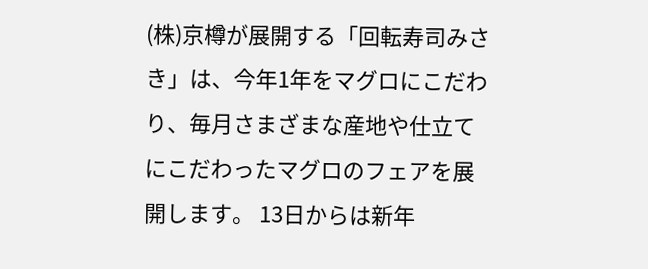(株)京樽が展開する「回転寿司みさき」は、今年1年をマグロにこだわり、毎月さまざまな産地や仕立てにこだわったマグロのフェアを展開します。 13日からは新年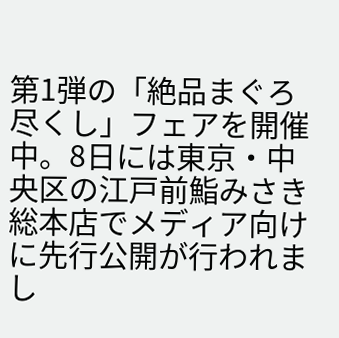第1弾の「絶品まぐろ尽くし」フェアを開催中。8日には東京・中央区の江戸前鮨みさき総本店でメディア向けに先行公開が行われまし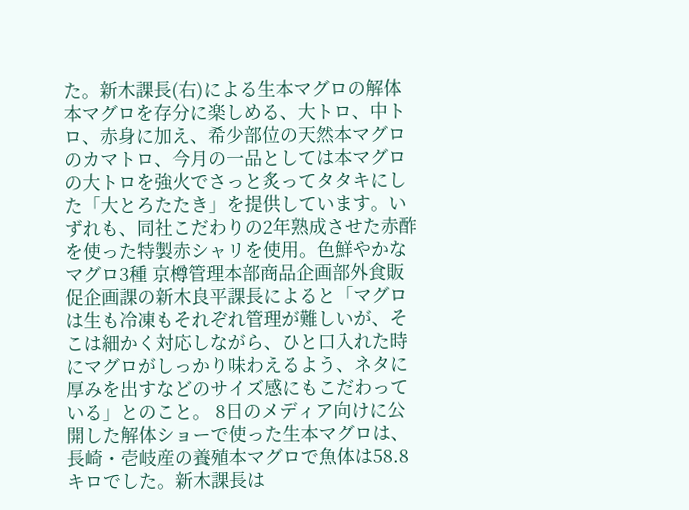た。新木課長(右)による生本マグロの解体 本マグロを存分に楽しめる、大トロ、中トロ、赤身に加え、希少部位の天然本マグロのカマトロ、今月の一品としては本マグロの大トロを強火でさっと炙ってタタキにした「大とろたたき」を提供しています。いずれも、同社こだわりの2年熟成させた赤酢を使った特製赤シャリを使用。色鮮やかなマグロ3種 京樽管理本部商品企画部外食販促企画課の新木良平課長によると「マグロは生も冷凍もそれぞれ管理が難しいが、そこは細かく対応しながら、ひと口入れた時にマグロがしっかり味わえるよう、ネタに厚みを出すなどのサイズ感にもこだわっている」とのこと。 8日のメディア向けに公開した解体ショーで使った生本マグロは、長崎・壱岐産の養殖本マグロで魚体は58.8キロでした。新木課長は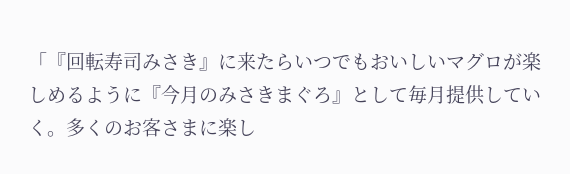「『回転寿司みさき』に来たらいつでもおいしいマグロが楽しめるように『今月のみさきまぐろ』として毎月提供していく。多くのお客さまに楽し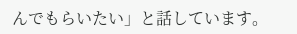んでもらいたい」と話しています。